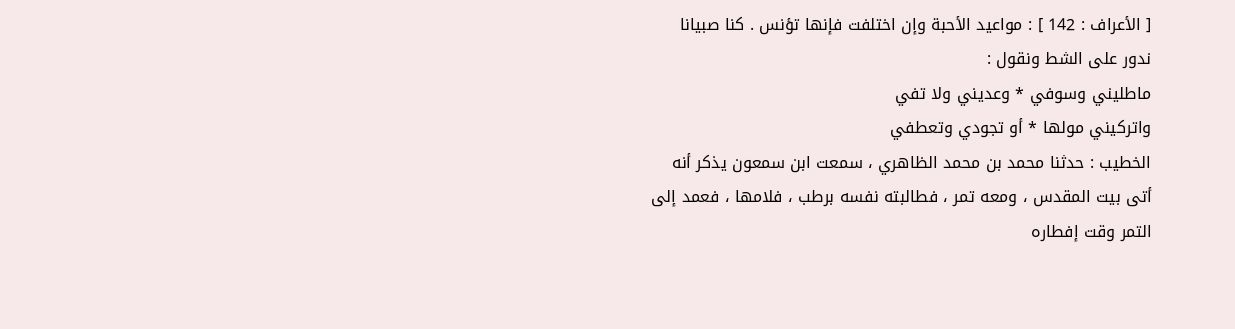[ الأعراف : 142 ] : مواعيد الأحبة وإن اختلفت فإنها تؤنس . كنا صبيانا
ندور على الشط ونقول :
ماطليني وسوفي * وعديني ولا تفي
واتركيني مولها * أو تجودي وتعطفي
الخطيب : حدثنا محمد بن محمد الظاهري ، سمعت ابن سمعون يذكر أنه
أتى بيت المقدس ، ومعه تمر ، فطالبته نفسه برطب ، فلامها ، فعمد إلى
التمر وقت إفطاره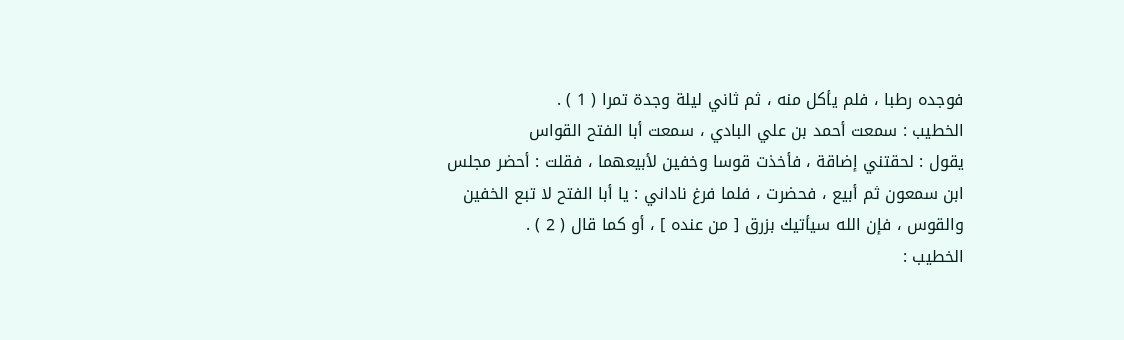فوجده رطبا ، فلم يأكل منه ، ثم ثاني ليلة وجدة تمرا ( 1 ) .
الخطيب : سمعت أحمد بن علي البادي ، سمعت أبا الفتح القواس
يقول : لحقتني إضاقة ، فأخذت قوسا وخفين لأبيعهما ، فقلت : أحضر مجلس
ابن سمعون ثم أبيع ، فحضرت ، فلما فرغ ناداني : يا أبا الفتح لا تبع الخفين
والقوس ، فإن الله سيأتيك بزرق [ من عنده ] ، أو كما قال ( 2 ) .
الخطيب :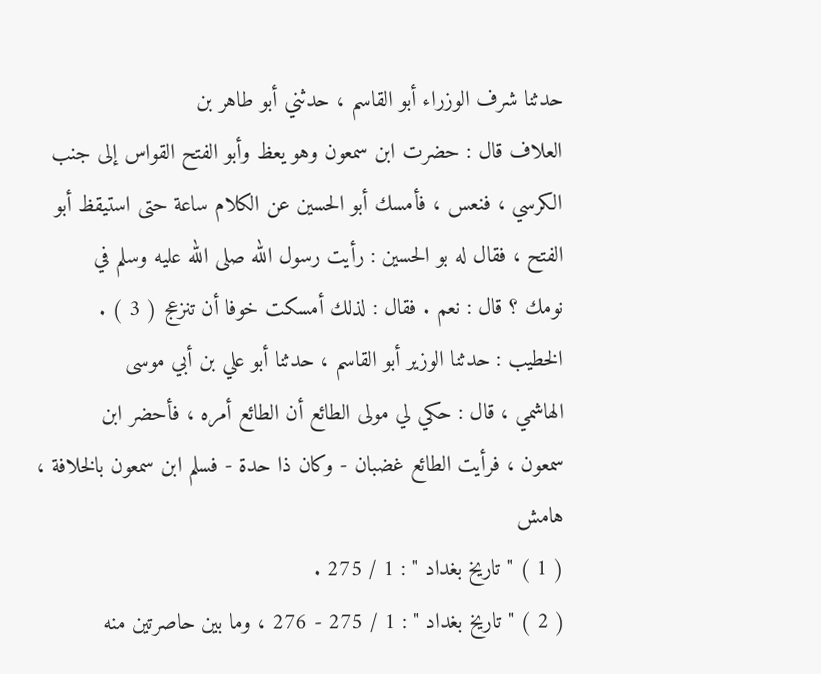حدثنا شرف الوزراء أبو القاسم ، حدثني أبو طاهر بن
العلاف قال : حضرت ابن سمعون وهو يعظ وأبو الفتح القواس إلى جنب
الكرسي ، فنعس ، فأمسك أبو الحسين عن الكلام ساعة حتى استيقظ أبو
الفتح ، فقال له بو الحسين : رأيت رسول الله صلى الله عليه وسلم في
نومك ؟ قال : نعم . فقال : لذلك أمسكت خوفا أن تنزعج ( 3 ) .
الخطيب : حدثنا الوزير أبو القاسم ، حدثنا أبو علي بن أبي موسى
الهاشمي ، قال : حكي لي مولى الطائع أن الطائع أمره ، فأحضر ابن
سمعون ، فرأيت الطائع غضبان - وكان ذا حدة - فسلم ابن سمعون بالخلافة ،
هامش
( 1 ) " تاريخ بغداد " : 1 / 275 .
( 2 ) " تاريخ بغداد " : 1 / 275 - 276 ، وما بين حاصرتين منه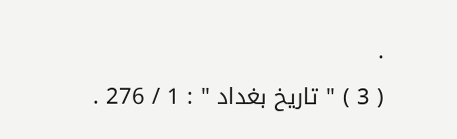.
( 3 ) " تاريخ بغداد " : 1 / 276 .